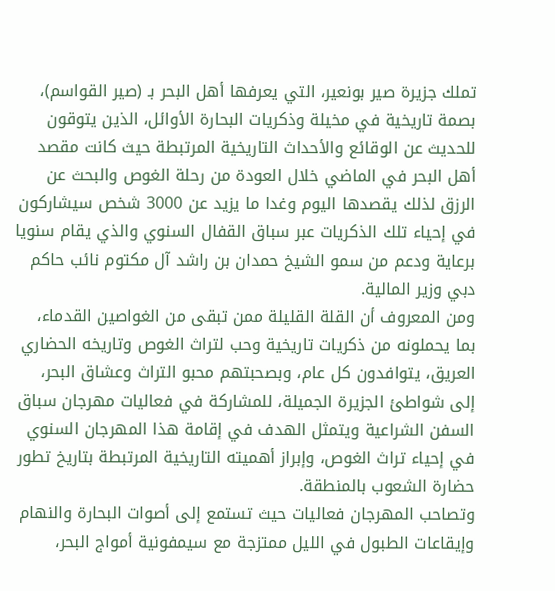تملك جزيرة صير بونعير، التي يعرفها أهل البحر بـ (صير القواسم)، بصمة تاريخية في مخيلة وذكريات البحارة الأوائل، الذين يتوقون للحديث عن الوقائع والأحداث التاريخية المرتبطة حيث كانت مقصد أهل البحر في الماضي خلال العودة من رحلة الغوص والبحث عن الرزق لذلك يقصدها اليوم وغدا ما يزيد عن 3000 شخص سيشاركون في إحياء تلك الذكريات عبر سباق القفال السنوي والذي يقام سنويا برعاية ودعم من سمو الشيخ حمدان بن راشد آل مكتوم نائب حاكم دبي وزير المالية.
ومن المعروف أن القلة القليلة ممن تبقى من الغواصين القدماء، بما يحملونه من ذكريات تاريخية وحب لتراث الغوص وتاريخه الحضاري العريق، يتوافدون كل عام، وبصحبتهم محبو التراث وعشاق البحر، إلى شواطئ الجزيرة الجميلة، للمشاركة في فعاليات مهرجان سباق السفن الشراعية ويتمثل الهدف في إقامة هذا المهرجان السنوي في إحياء تراث الغوص، وإبراز أهميته التاريخية المرتبطة بتاريخ تطور حضارة الشعوب بالمنطقة.
وتصاحب المهرجان فعاليات حيث تستمع إلى أصوات البحارة والنهام وإيقاعات الطبول في الليل ممتزجة مع سيمفونية أمواج البحر،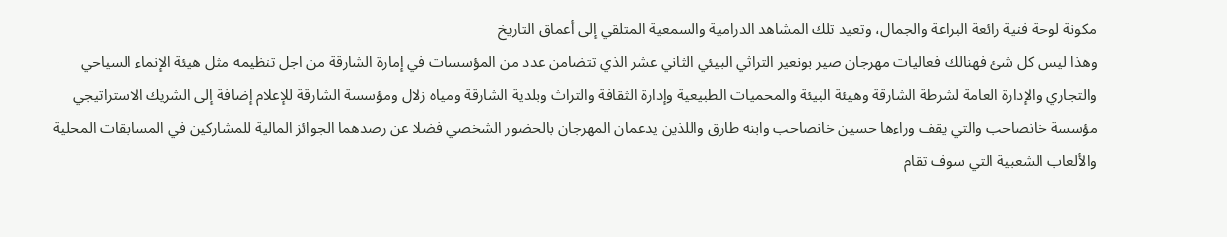مكونة لوحة فنية رائعة البراعة والجمال، وتعيد تلك المشاهد الدرامية والسمعية المتلقي إلى أعماق التاريخ
وهذا ليس كل شئ فهنالك فعاليات مهرجان صير بونعير التراثي البيئي الثاني عشر الذي تتضامن عدد من المؤسسات في إمارة الشارقة من اجل تنظيمه مثل هيئة الإنماء السياحي والتجاري والإدارة العامة لشرطة الشارقة وهيئة البيئة والمحميات الطبيعية وإدارة الثقافة والتراث وبلدية الشارقة ومياه زلال ومؤسسة الشارقة للإعلام إضافة إلى الشريك الاستراتيجي مؤسسة خانصاحب والتي يقف وراءها حسين خانصاحب وابنه طارق واللذين يدعمان المهرجان بالحضور الشخصي فضلا عن رصدهما الجوائز المالية للمشاركين في المسابقات المحلية والألعاب الشعبية التي سوف تقام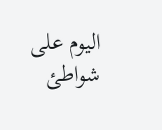اليوم على شواطئ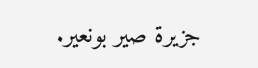جزيرة صير بونعير.